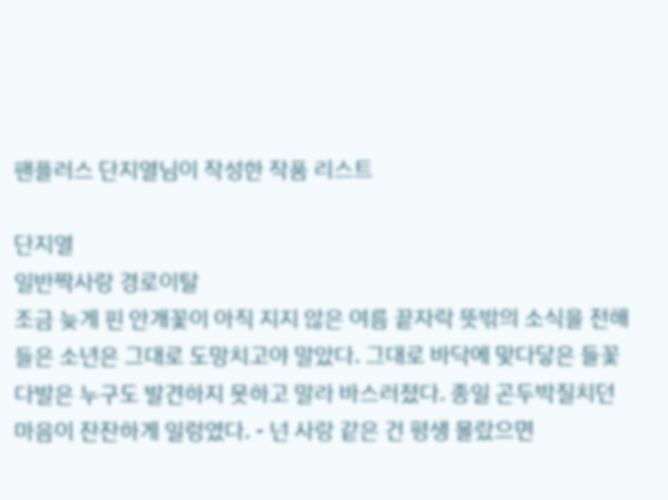팬플러스 단지열님이 작성한 작품 리스트

단지열
일반짝사랑 경로이탈
조금 늦게 핀 안개꽃이 아직 지지 않은 여름 끝자락 뜻밖의 소식을 전해들은 소년은 그대로 도망치고야 말았다. 그대로 바닥에 맞다닿은 들꽃 다발은 누구도 발견하지 못하고 말라 바스러졌다. 종일 곤두박질치던 마음이 잔잔하게 일렁였다. - 넌 사랑 같은 건 평생 몰랐으면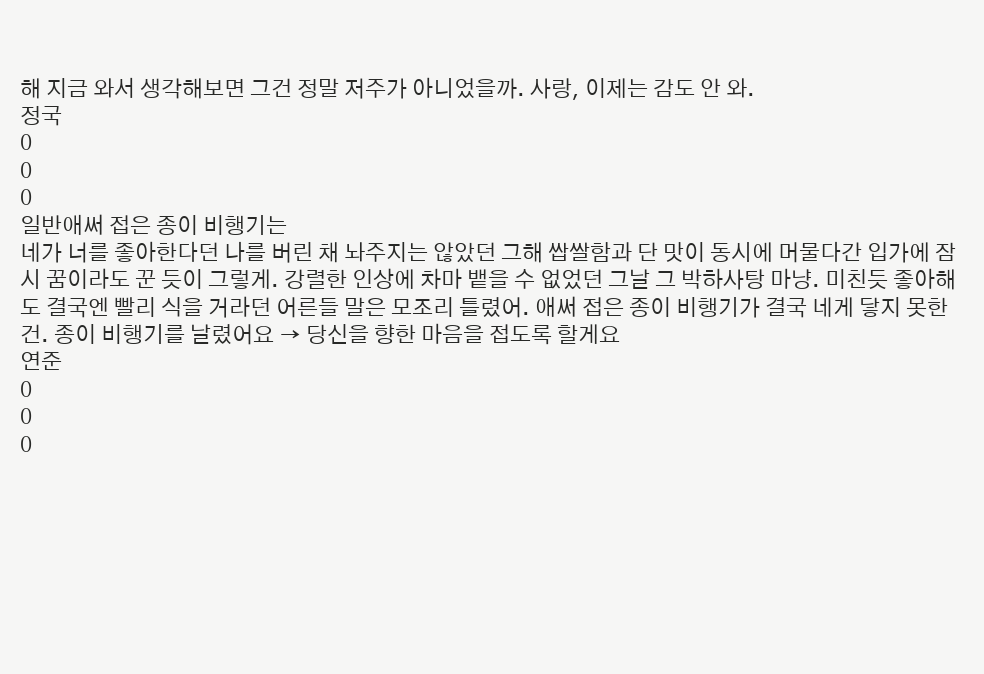해 지금 와서 생각해보면 그건 정말 저주가 아니었을까. 사랑, 이제는 감도 안 와.
정국
0
0
0
일반애써 접은 종이 비행기는
네가 너를 좋아한다던 나를 버린 채 놔주지는 않았던 그해 쌉쌀함과 단 맛이 동시에 머물다간 입가에 잠시 꿈이라도 꾼 듯이 그렇게. 강렬한 인상에 차마 뱉을 수 없었던 그날 그 박하사탕 마냥. 미친듯 좋아해도 결국엔 빨리 식을 거라던 어른들 말은 모조리 틀렸어. 애써 접은 종이 비행기가 결국 네게 닿지 못한 건. 종이 비행기를 날렸어요 → 당신을 향한 마음을 접도록 할게요
연준
0
0
0